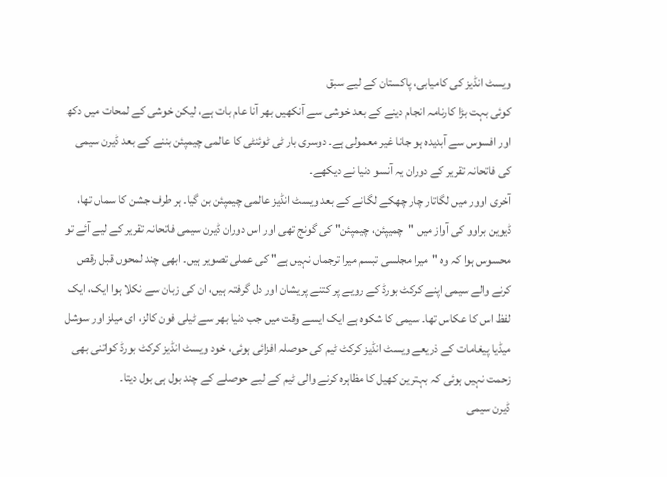ویسٹ انڈیز کی کامیابی، پاکستان کے لیے سبق
کوئی بہت بڑا کارنامہ انجام دینے کے بعد خوشی سے آنکھیں بھر آنا عام بات ہے، لیکن خوشی کے لمحات میں دکھ اور افسوس سے آبدیدہ ہو جانا غیر معمولی ہے۔ دوسری بار ٹی ٹوئنٹی کا عالمی چیمپئن بننے کے بعد ڈیرن سیمی کی فاتحانہ تقریر کے دوران یہ آنسو دنیا نے دیکھے۔
آخری اوور میں لگاتار چار چھکے لگانے کے بعد ویسٹ انڈیز عالمی چیمپئن بن گیا۔ ہر طرف جشن کا سماں تھا، ڈیوین براوو کی آواز میں "چمیپئن، چیمپئن" کی گونج تھی اور اس دوران ڈیرن سیمی فاتحانہ تقریر کے لیے آئے تو محسوس ہوا کہ وہ "میرا مجلسی تبسم میرا ترجماں نہیں ہے" کی عملی تصویر ہیں۔ ابھی چند لمحوں قبل رقص کرنے والے سیمی اپنے کرکٹ بورڈ کے رویے پر کتنے پریشان اور دل گرفتہ ہیں، ان کی زبان سے نکلا ہوا ایک، ایک لفظ اس کا عکاس تھا۔ سیمی کا شکوہ ہے ایک ایسے وقت میں جب دنیا بھر سے ٹیلی فون کالز، ای میلز اور سوشل میڈیا پیغامات کے ذریعے ویسٹ انڈیز کرکٹ ٹیم کی حوصلہ افزائی ہوئی، خود ویسٹ انڈیز کرکٹ بورڈ کواتنی بھی زحمت نہیں ہوئی کہ بہترین کھیل کا مظاہرہ کرنے والی ٹیم کے لیے حوصلے کے چند بول ہی بول دیتا۔
ڈیرن سیمی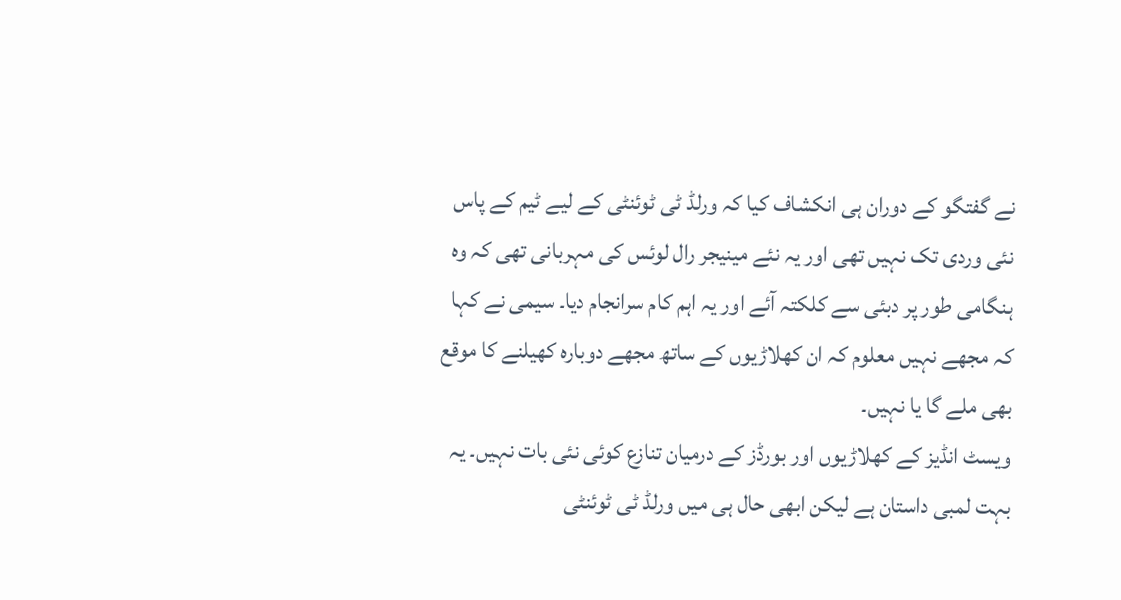نے گفتگو کے دوران ہی انکشاف کیا کہ ورلڈ ٹی ٹوئنٹی کے لیے ٹیم کے پاس نئی وردی تک نہیں تھی اور یہ نئے مینیجر رال لوئس کی مہربانی تھی کہ وہ ہنگامی طور پر دبئی سے کلکتہ آئے اور یہ اہم کام سرانجام دیا۔ سیمی نے کہا کہ مجھے نہیں معلوم کہ ان کھلاڑیوں کے ساتھ مجھے دوبارہ کھیلنے کا موقع بھی ملے گا یا نہیں۔
ویسٹ انڈیز کے کھلاڑیوں اور بورڈز کے درمیان تنازع کوئی نئی بات نہیں۔ یہ بہت لمبی داستان ہے لیکن ابھی حال ہی میں ورلڈ ٹی ٹوئنٹی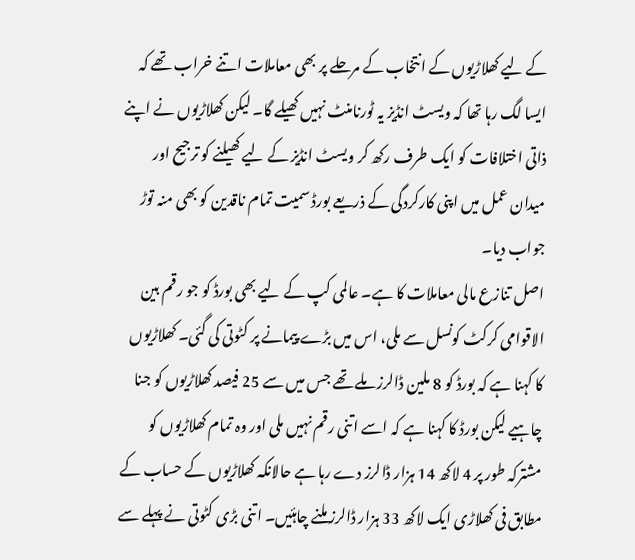کے لیے کھلاڑیوں کے انتخاب کے مرحلے پر بھی معاملات اتنے خراب تھے کہ ایسا لگ رہا تھا کہ ویسٹ انڈیز یہ ٹورنامنٹ نہیں کھیلے گا۔ لیکن کھلاڑیوں نے اپنے ذاتی اختلافات کو ایک طرف رکھ کر ویسٹ انڈیز کے لیے کھیلنے کو ترجیح اور میدان عمل میں اپنی کارکردگی کے ذریعے بورڈ سمیت تمام ناقدین کو بھی منہ توڑ جواب دیا۔
اصل تنازع مالی معاملات کا ہے۔ عالمی کپ کے لیے بھی بورڈ کو جو رقم بین الاقوامی کرکٹ کونسل سے ملی، اس میں بڑے پیمانے پر کٹوتی کی گئی۔ کھلاڑیوں کا کہنا ہے کہ بورڈ کو 8 ملین ڈالرز ملے تھے جس میں سے 25 فیصد کھلاڑیوں کو جنا چاہیے لیکن بورڈ کا کہنا ہے کہ اسے اتنی رقم نہیں ملی اور وہ تمام کھلاڑیوں کو مشترکہ طور پر 4 لاکھ 14 ہزار ڈالرز دے رہا ہے حالانکہ کھلاڑیوں کے حساب کے مطابق فی کھلاڑی ایک لاکھ 33 ہزار ڈالرز ملنے چاہئیں۔ اتنی بڑی کٹوتی نے پہلے سے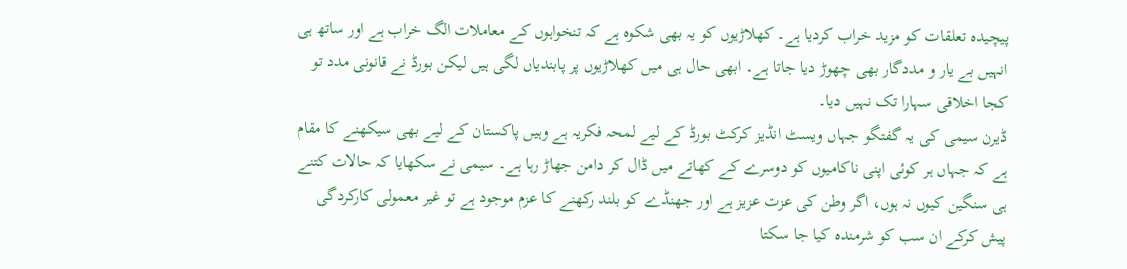پیچیدہ تعلقات کو مزید خراب کردیا ہے۔ کھلاڑیوں کو یہ بھی شکوہ ہے کہ تنخواہوں کے معاملات الگ خراب ہے اور ساتھ ہی انہیں بے یار و مددگار بھی چھوڑ دیا جاتا ہے۔ ابھی حال ہی میں کھلاڑیوں پر پابندیاں لگی ہیں لیکن بورڈ نے قانونی مدد تو کجا اخلاقی سہارا تک نہیں دیا۔
ڈیرن سیمی کی یہ گفتگو جہاں ویسٹ انڈیز کرکٹ بورڈ کے لیے لمحہ فکریہ ہے وہیں پاکستان کے لیے بھی سیکھنے کا مقام ہے کہ جہاں ہر کوئی اپنی ناکامیوں کو دوسرے کے کھاتے میں ڈال کر دامن جھاڑ رہا ہے۔ سیمی نے سکھایا کہ حالات کتنے ہی سنگین کیوں نہ ہوں، اگر وطن کی عزت عزیز ہے اور جھنڈے کو بلند رکھنے کا عزم موجود ہے تو غیر معمولی کارکردگی پیش کرکے ان سب کو شرمندہ کیا جا سکتا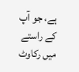ہے، جو آپ کے راستے میں رکاوٹ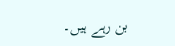بن رہے ہیں۔